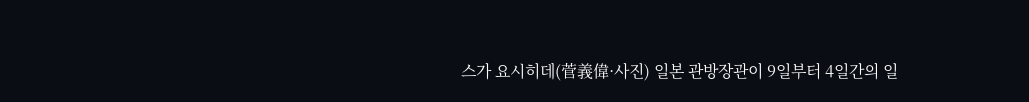스가 요시히데(菅義偉·사진) 일본 관방장관이 9일부터 4일간의 일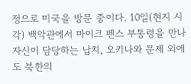정으로 미국을 방문 중이다. 10일(현지 시각) 백악관에서 마이크 펜스 부통령을 만나 자신이 담당하는 납치, 오키나와 문제 외에도 북한의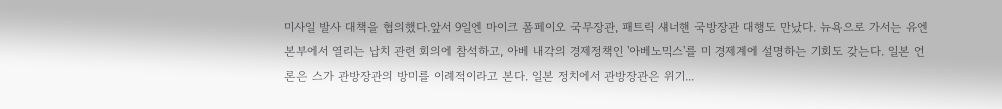미사일 발사 대책을 협의했다.앞서 9일엔 마이크 폼페이오 국무장관, 패트릭 섀너핸 국방장관 대행도 만났다. 뉴욕으로 가서는 유엔 본부에서 열리는 납치 관련 회의에 참석하고, 아베 내각의 경제정책인 '아베노믹스'를 미 경제계에 설명하는 기회도 갖는다. 일본 언론은 스가 관방장관의 방미를 이례적이라고 본다. 일본 정치에서 관방장관은 위기...